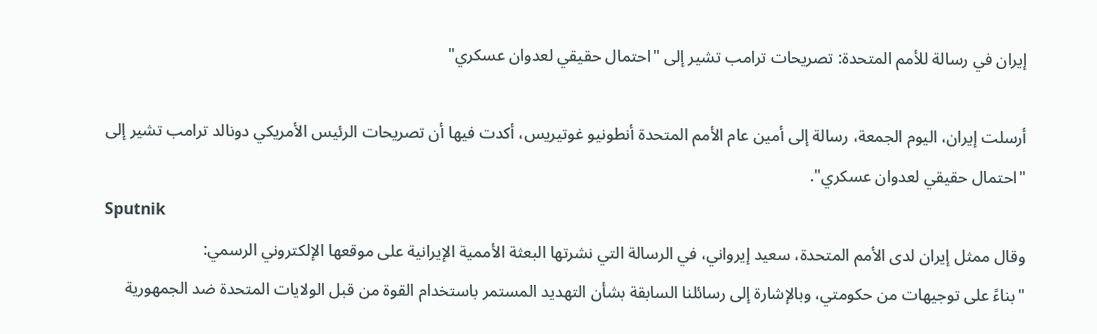إيران في رسالة للأمم المتحدة: تصريحات ترامب تشير إلى "احتمال حقيقي لعدوان عسكري"

أرسلت إيران، اليوم الجمعة، رسالة إلى أمين عام الأمم المتحدة أنطونيو غوتيريس، أكدت فيها أن تصريحات الرئيس الأمريكي دونالد ترامب تشير إلى "احتمال حقيقي لعدوان عسكري".
Sputnik
وقال ممثل إيران لدى الأمم المتحدة، سعيد إيرواني، في الرسالة التي نشرتها البعثة الأممية الإيرانية على موقعها الإلكتروني الرسمي:
"بناءً على توجيهات من حكومتي، وبالإشارة إلى رسائلنا السابقة بشأن التهديد المستمر باستخدام القوة من قبل الولايات المتحدة ضد الجمهورية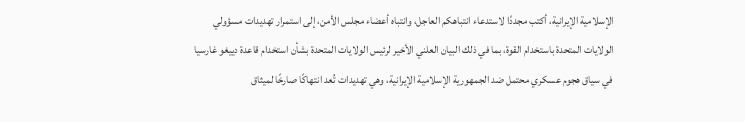الإسلامية الإيرانية، أكتب مجددًا لاستدعاء انتباهكم العاجل، وانتباه أعضاء مجلس الأمن، إلى استمرار تهديدات مسؤولي الولايات المتحدة باستخدام القوة، بما في ذلك البيان العلني الأخير لرئيس الولايات المتحدة بشأن استخدام قاعدة دييغو غارسيا في سياق هجوم عسكري محتمل ضد الجمهورية الإسلامية الإيرانية، وهي تهديدات تُعد انتهاكًا صارخًا لميثاق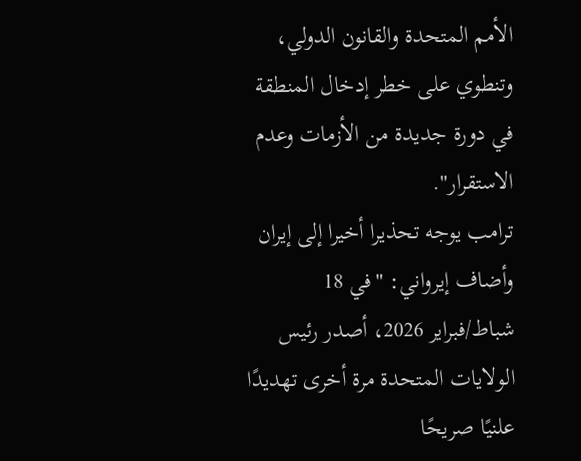الأمم المتحدة والقانون الدولي، وتنطوي على خطر إدخال المنطقة في دورة جديدة من الأزمات وعدم الاستقرار".
ترامب يوجه تحذيرا أخيرا إلى إيران
وأضاف إيرواني: "في 18 شباط/فبراير 2026، أصدر رئيس الولايات المتحدة مرة أخرى تهديدًا علنيًا صريحًا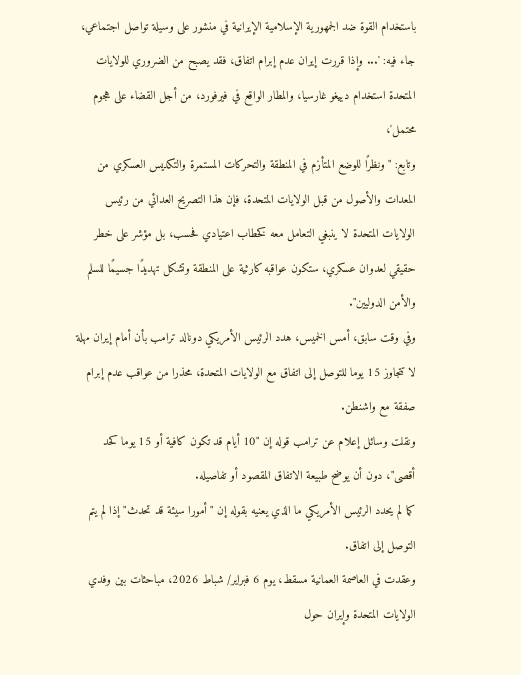باستخدام القوة ضد الجمهورية الإسلامية الإيرانية في منشور على وسيلة تواصل اجتماعي، جاء فيه: '... وإذا قررت إيران عدم إبرام اتفاق، فقد يصبح من الضروري للولايات المتحدة استخدام دييغو غارسيا، والمطار الواقع في فيرفورد، من أجل القضاء على هجوم محتمل'،
وتابع: "ونظرًا للوضع المتأزم في المنطقة والتحركات المستمرة والتكديس العسكري من المعدات والأصول من قبل الولايات المتحدة، فإن هذا التصريح العدائي من رئيس الولايات المتحدة لا ينبغي التعامل معه كخطاب اعتيادي فحسب، بل مؤشر على خطر حقيقي لعدوان عسكري، ستكون عواقبه كارثية على المنطقة وتشكل تهديدًا جسيمًا للسلم والأمن الدوليين".
وفي وقت سابق، أمس الخميس، هدد الرئيس الأمريكي دونالد ترامب بأن أمام إيران مهلة لا تتجاوز 15 يوما للتوصل إلى اتفاق مع الولايات المتحدة، محذرا من عواقب عدم إبرام صفقة مع واشنطن.
ونقلت وسائل إعلام عن ترامب قوله إن "10 أيام قد تكون كافية أو 15 يوما كحد أقصى"، دون أن يوضح طبيعة الاتفاق المقصود أو تفاصيله.
كما لم يحدد الرئيس الأمريكي ما الذي يعنيه بقوله إن "أمورا سيئة قد تحدث" إذا لم يتم التوصل إلى اتفاق.
وعقدت في العاصمة العمانية مسقط، يوم 6 فبراير/ شباط 2026، مباحثات بين وفدي الولايات المتحدة وإيران حول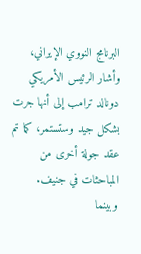البرنامج النووي الإيراني، وأشار الرئيس الأمريكي دونالد ترامب إلى أنها جرت بشكل جيد وستستمر، كما تم عقد جولة أخرى من المباحثات في جنيف.
وبينما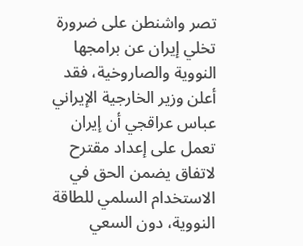تصر واشنطن على ضرورة تخلي إيران عن برامجها النووية والصاروخية، فقد أعلن وزير الخارجية الإيراني عباس عراقجي أن إيران تعمل على إعداد مقترح لاتفاق يضمن الحق في الاستخدام السلمي للطاقة النووية، دون السعي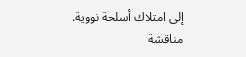إلى امتلاك أسلحة نووية.
مناقشة